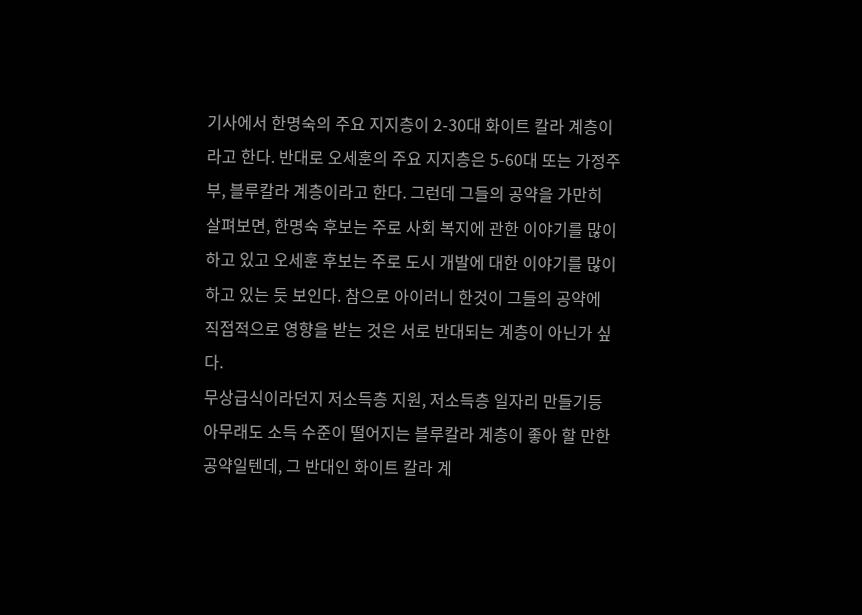기사에서 한명숙의 주요 지지층이 2-30대 화이트 칼라 계층이라고 한다. 반대로 오세훈의 주요 지지층은 5-60대 또는 가정주부, 블루칼라 계층이라고 한다. 그런데 그들의 공약을 가만히 살펴보면, 한명숙 후보는 주로 사회 복지에 관한 이야기를 많이 하고 있고 오세훈 후보는 주로 도시 개발에 대한 이야기를 많이 하고 있는 듯 보인다. 참으로 아이러니 한것이 그들의 공약에 직접적으로 영향을 받는 것은 서로 반대되는 계층이 아닌가 싶다.
무상급식이라던지 저소득층 지원, 저소득층 일자리 만들기등 아무래도 소득 수준이 떨어지는 블루칼라 계층이 좋아 할 만한 공약일텐데, 그 반대인 화이트 칼라 계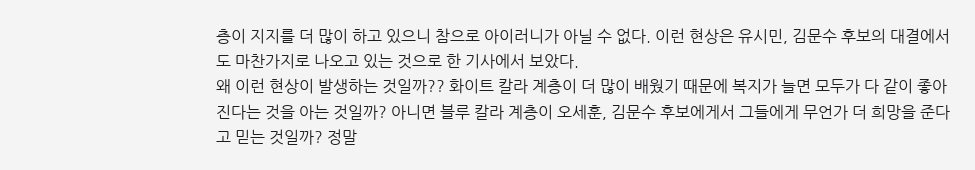층이 지지를 더 많이 하고 있으니 참으로 아이러니가 아닐 수 없다. 이런 현상은 유시민, 김문수 후보의 대결에서도 마찬가지로 나오고 있는 것으로 한 기사에서 보았다.
왜 이런 현상이 발생하는 것일까?? 화이트 칼라 계층이 더 많이 배웠기 때문에 복지가 늘면 모두가 다 같이 좋아진다는 것을 아는 것일까? 아니면 블루 칼라 계층이 오세훈, 김문수 후보에게서 그들에게 무언가 더 희망을 준다고 믿는 것일까? 정말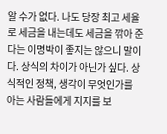알 수가 없다. 나도 당장 최고 세율로 세금을 내는데도 세금을 깎아 준다는 이명박이 좋지는 않으니 말이다. 상식의 차이가 아닌가 싶다. 상식적인 정책, 생각이 무엇인가를 아는 사람들에게 지지를 보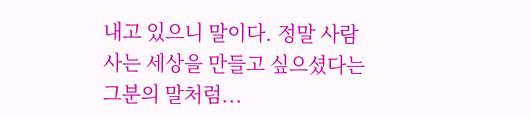내고 있으니 말이다. 정말 사람 사는 세상을 만들고 싶으셨다는 그분의 말처럼...